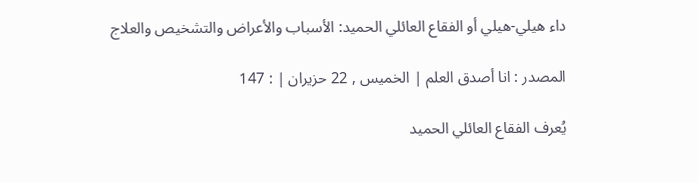داء هيلي-هيلي أو الفقاع العائلي الحميد: الأسباب والأعراض والتشخيص والعلاج

المصدر : انا أصدق العلم | الخميس , 22 حزيران | : 147

يُعرف الفقاع العائلي الحميد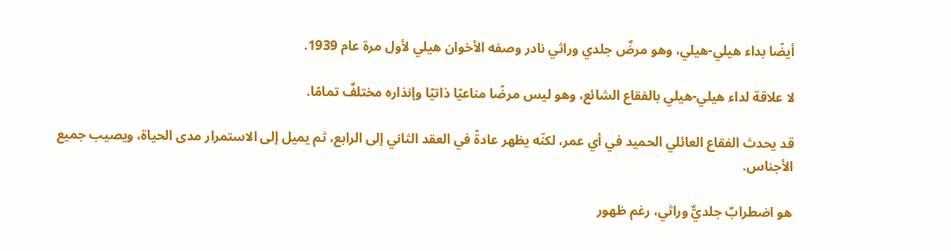أيضًا بداء هيلي-هيلي، وهو مرضٌ جلدي وراثي نادر وصفه الأخوان هيلي لأول مرة عام 1939.

لا علاقة لداء هيلي-هيلي بالفقاع الشائع، وهو ليس مرضًا مناعيًا ذاتيًا وإنذاره مختلفٌ تمامًا.

قد يحدث الفقاع العائلي الحميد في أي عمر، لكنّه يظهر عادةً في العقد الثاني إلى الرابع، ثم يميل إلى الاستمرار مدى الحياة، ويصيب جميع الأجناس.

هو اضطرابٌ جلديٌّ وراثي، رغم ظهور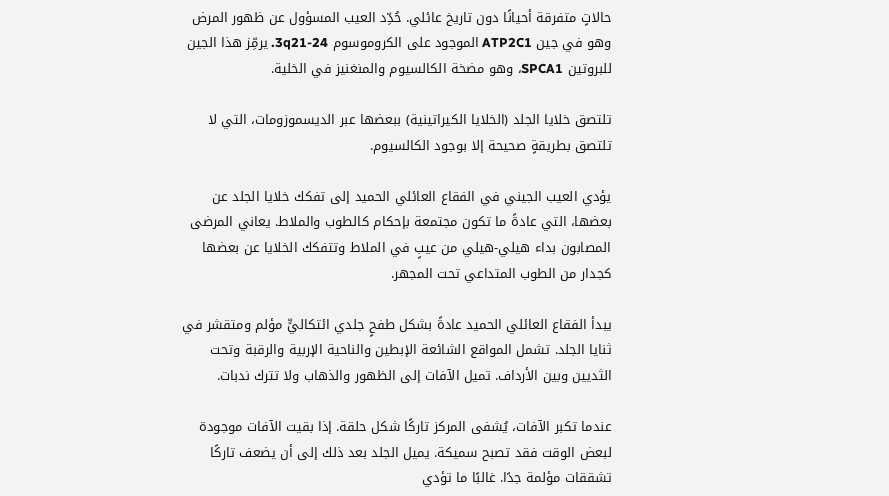حالاتٍ متفرقة أحيانًا دون تاريخ عائلي. حُدِّد العيب المسؤول عن ظهور المرض وهو في جين ATP2C1 الموجود على الكروموسوم 3q21-24. يرمِّز هذا الجين للبروتين SPCA1، وهو مضخة الكالسيوم والمنغنيز في الخلية.

تلتصق خلايا الجلد (الخلايا الكيراتينية) ببعضها عبر الديسموزومات، التي لا تلتصق بطريقةٍ صحيحة إلا بوجود الكالسيوم.

يؤدي العيب الجيني في الفقاع العائلي الحميد إلى تفكك خلايا الجلد عن بعضها، التي عادةً ما تكون مجتمعة بإحكام كالطوب والملاط. يعاني المرضى المصابون بداء هيلي-هيلي من عيبٍ في الملاط وتتفكك الخلايا عن بعضها كجدار من الطوب المتداعي تحت المجهر.

يبدأ الفقاع العائلي الحميد عادةً بشكل طفحٍ جلدي ائتكاليٍّ مؤلم ومتقشر في ثنايا الجلد. تشمل المواقع الشائعة الإبطين والناحية الإربية والرقبة وتحت الثديين وبين الأرداف. تميل الآفات إلى الظهور والذهاب ولا تترك ندبات.

عندما تكبر الآفات، يُشفى المركز تاركًا شكل حلقة. إذا بقيت الآفات موجودة لبعض الوقت فقد تصبح سميكة. يميل الجلد بعد ذلك إلى أن يضعف تاركًا تشققات مؤلمة جدًا. غالبًا ما تؤدي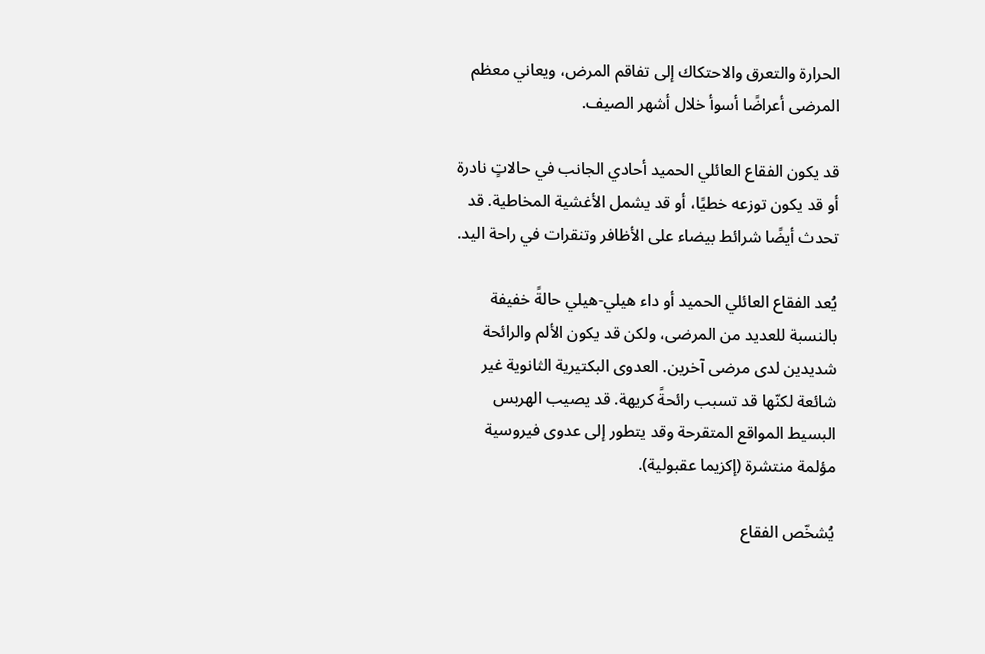الحرارة والتعرق والاحتكاك إلى تفاقم المرض، ويعاني معظم المرضى أعراضًا أسوأ خلال أشهر الصيف.

قد يكون الفقاع العائلي الحميد أحادي الجانب في حالاتٍ نادرة أو قد يكون توزعه خطيًا، أو قد يشمل الأغشية المخاطية. قد تحدث أيضًا شرائط بيضاء على الأظافر وتنقرات في راحة اليد.

يُعد الفقاع العائلي الحميد أو داء هيلي-هيلي حالةً خفيفة بالنسبة للعديد من المرضى، ولكن قد يكون الألم والرائحة شديدين لدى مرضى آخرين. العدوى البكتيرية الثانوية غير شائعة لكنّها قد تسبب رائحةً كريهة. قد يصيب الهربس البسيط المواقع المتقرحة وقد يتطور إلى عدوى فيروسية مؤلمة منتشرة (إكزيما عقبولية).

يُشخّص الفقاع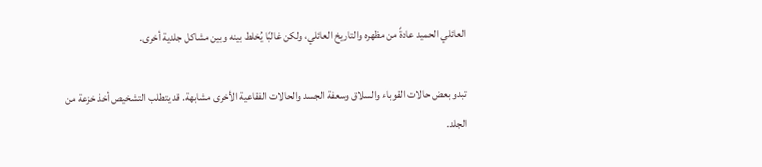العائلي الحميد عادةً من مظهره والتاريخ العائلي، ولكن غالبًا يُخلط بينه وبين مشاكل جلدية أخرى.

تبدو بعض حالات القوباء والسلاق وسعفة الجسد والحالات الفقاعية الأخرى مشابهة. قد يتطلب التشخيص أخذ خزعة من الجلد.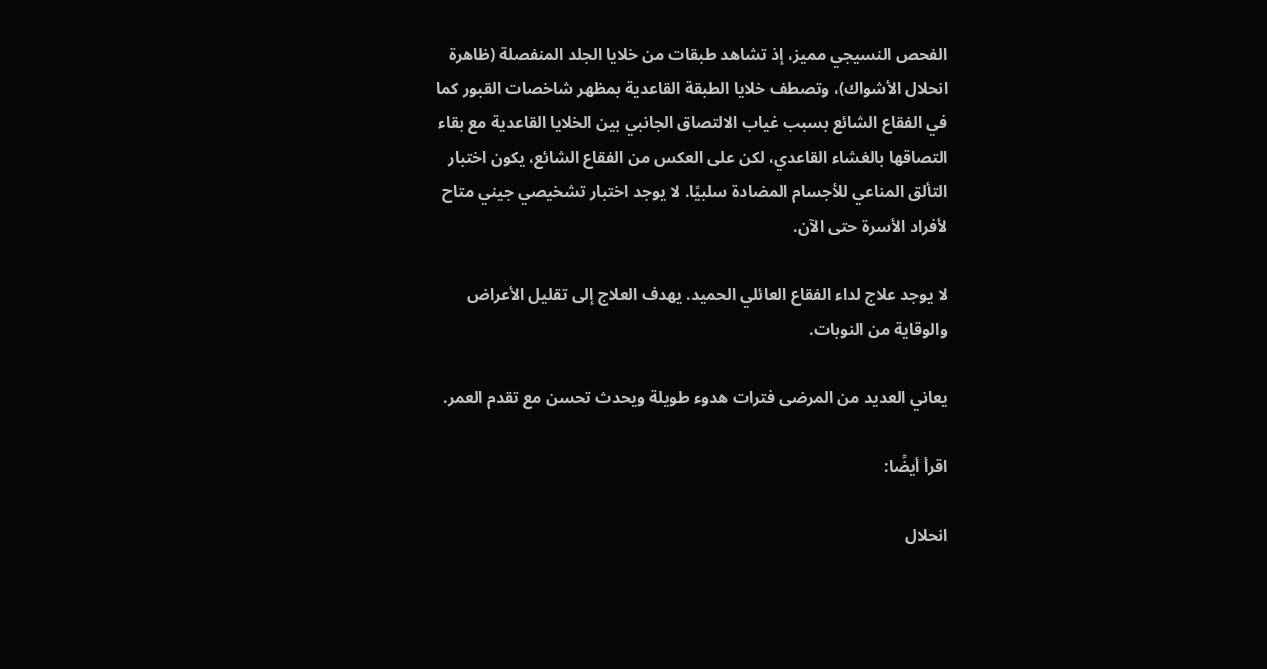الفحص النسيجي مميز، إذ تشاهد طبقات من خلايا الجلد المنفصلة (ظاهرة انحلال الأشواك)، وتصطف خلايا الطبقة القاعدية بمظهر شاخصات القبور كما في الفقاع الشائع بسبب غياب الالتصاق الجانبي بين الخلايا القاعدية مع بقاء التصاقها بالغشاء القاعدي، لكن على العكس من الفقاع الشائع، يكون اختبار التألق المناعي للأجسام المضادة سلبيًا. لا يوجد اختبار تشخيصي جيني متاح لأفراد الأسرة حتى الآن.

لا يوجد علاج لداء الفقاع العائلي الحميد. يهدف العلاج إلى تقليل الأعراض والوقاية من النوبات.

يعاني العديد من المرضى فترات هدوء طويلة ويحدث تحسن مع تقدم العمر.

اقرأ أيضًا:

انحلال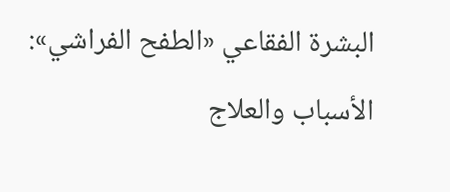البشرة الفقاعي «الطفح الفراشي»: الأسباب والعلاج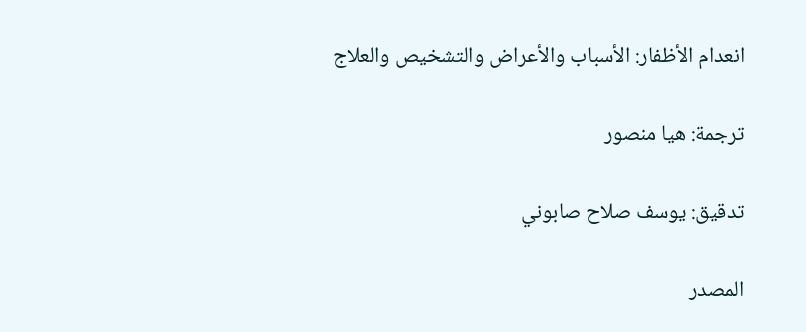انعدام الأظفار: الأسباب والأعراض والتشخيص والعلاج

ترجمة: هيا منصور

تدقيق: يوسف صلاح صابوني

المصدر